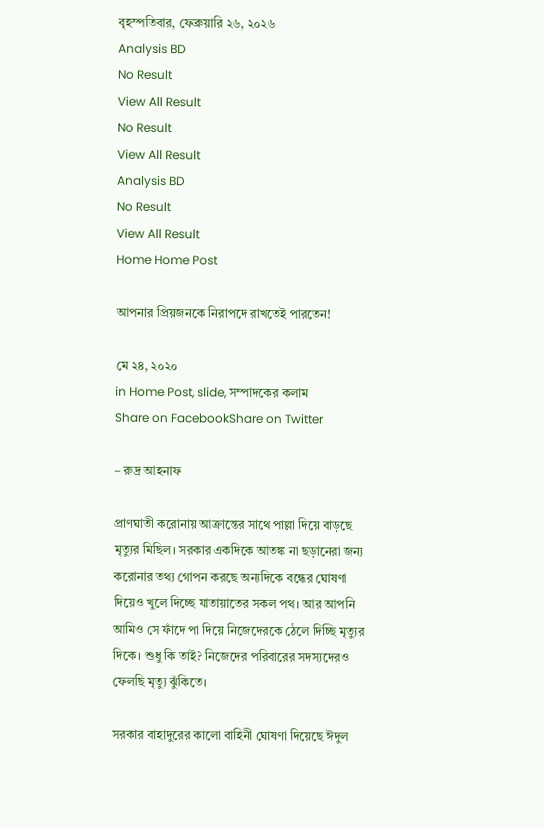বৃহস্পতিবার, ফেব্রুয়ারি ২৬, ২০২৬
Analysis BD
No Result
View All Result
No Result
View All Result
Analysis BD
No Result
View All Result
Home Home Post

আপনার প্রিয়জনকে নিরাপদে রাখতেই পারতেন!

মে ২৪, ২০২০
in Home Post, slide, সম্পাদকের কলাম
Share on FacebookShare on Twitter

– রুদ্র আহনাফ

প্রাণঘাতী করোনায় আক্রান্তের সাথে পাল্লা দিয়ে বাড়ছে মৃত্যুর মিছিল। সরকার একদিকে আতঙ্ক না ছড়ানেরা জন্য করোনার তথ্য গোপন করছে অন্যদিকে বন্ধের ঘোষণা দিয়েও খুলে দিচ্ছে যাতায়াতের সকল পথ। আর আপনি আমিও সে ফাঁদে পা দিয়ে নিজেদেরকে ঠেলে দিচ্ছি মৃত্যুর দিকে। শুধু কি তাই? নিজেদের পরিবারের সদস্যদেরও ফেলছি মৃত্যু ঝুঁকিতে।

সরকার বাহাদুরের কালো বাহিনী ঘোষণা দিয়েছে ঈদুল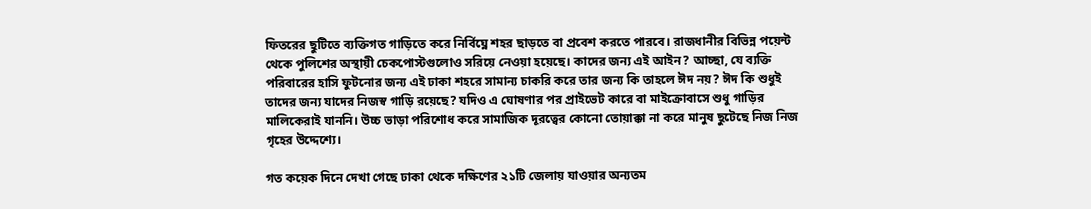ফিতরের ছুটিতে ব্যক্তিগত গাড়িতে করে নির্বিঘ্নে শহর ছাড়তে বা প্রবেশ করতে পারবে। রাজধানীর বিভিন্ন পয়েন্ট থেকে পুলিশের অস্থায়ী চেকপোস্টগুলোও সরিয়ে নেওয়া হয়েছে। কাদের জন্য এই আইন? আচ্ছা, যে ব্যক্তি পরিবারের হাসি ফুটনোর জন্য এই ঢাকা শহরে সামান্য চাকরি করে তার জন্য কি তাহলে ঈদ নয়? ঈদ কি শুধুই তাদের জন্য যাদের নিজস্ব গাড়ি রয়েছে? যদিও এ ঘোষণার পর প্রাইভেট কারে বা মাইক্রোবাসে শুধু গাড়ির মালিকেরাই যাননি। উচ্চ ভাড়া পরিশোধ করে সামাজিক দূরত্বের কোনো তোয়াক্কা না করে মানুষ ছুটেছে নিজ নিজ গৃহের উদ্দেশ্যে।

গত কয়েক দিনে দেখা গেছে ঢাকা থেকে দক্ষিণের ২১টি জেলায় যাওয়ার অন্যতম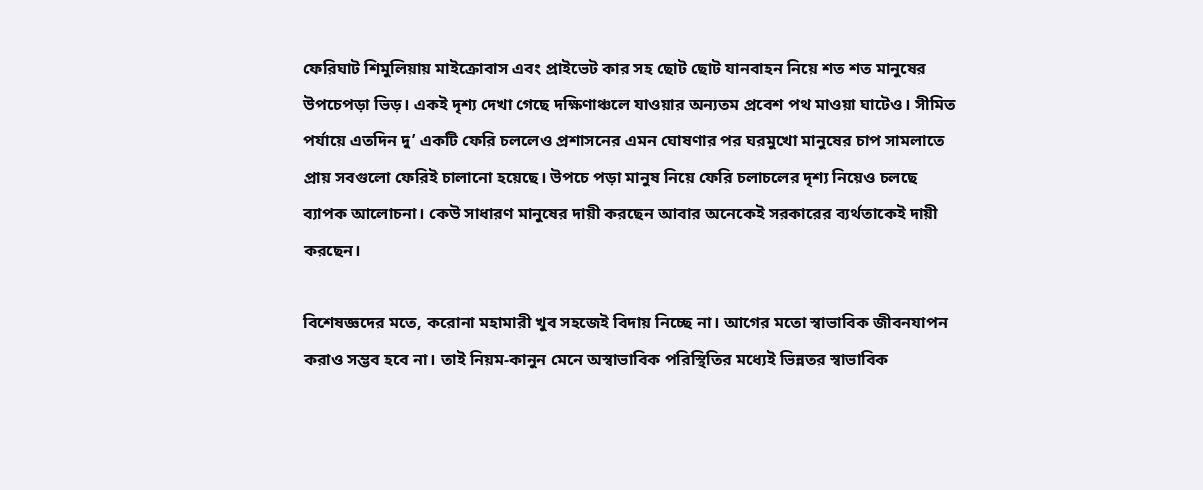ফেরিঘাট শিমুলিয়ায় মাইক্রোবাস এবং প্রাইভেট কার সহ ছোট ছোট যানবাহন নিয়ে শত শত মানুষের উপচেপড়া ভিড়। একই দৃশ্য দেখা গেছে দক্ষিণাঞ্চলে যাওয়ার অন্যতম প্রবেশ পথ মাওয়া ঘাটেও। সীমিত পর্যায়ে এতদিন দু’ একটি ফেরি চললেও প্রশাসনের এমন ঘোষণার পর ঘরমুখো মানুষের চাপ সামলাতে প্রায় সবগুলো ফেরিই চালানো হয়েছে। উপচে পড়া মানুষ নিয়ে ফেরি চলাচলের দৃশ্য নিয়েও চলছে ব্যাপক আলোচনা। কেউ সাধারণ মানুষের দায়ী করছেন আবার অনেকেই সরকারের ব্যর্থতাকেই দায়ী করছেন।

বিশেষজ্ঞদের মতে, করোনা মহামারী খুব সহজেই বিদায় নিচ্ছে না। আগের মতো স্বাভাবিক জীবনযাপন করাও সম্ভব হবে না। তাই নিয়ম-কানুন মেনে অস্বাভাবিক পরিস্থিতির মধ্যেই ভিন্নতর স্বাভাবিক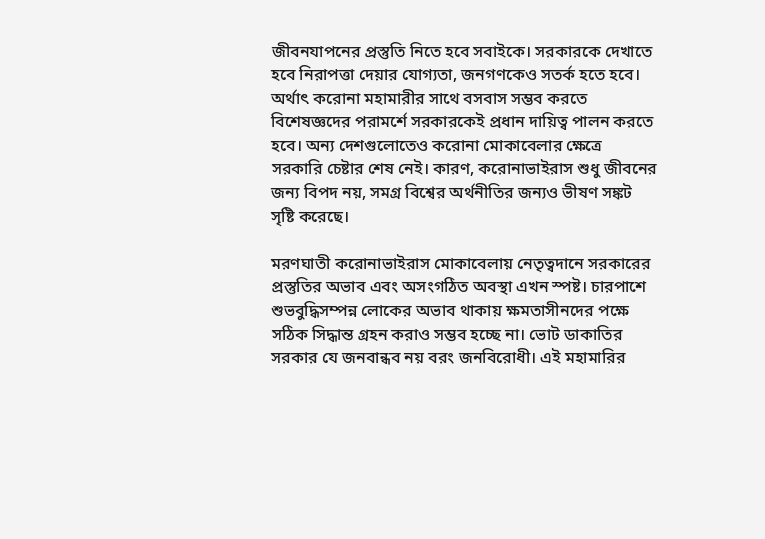জীবনযাপনের প্রস্তুতি নিতে হবে সবাইকে। সরকারকে দেখাতে হবে নিরাপত্তা দেয়ার যোগ্যতা, জনগণকেও সতর্ক হতে হবে। অর্থাৎ করোনা মহামারীর সাথে বসবাস সম্ভব করতে বিশেষজ্ঞদের পরামর্শে সরকারকেই প্রধান দায়িত্ব পালন করতে হবে। অন্য দেশগুলোতেও করোনা মোকাবেলার ক্ষেত্রে সরকারি চেষ্টার শেষ নেই। কারণ, করোনাভাইরাস শুধু জীবনের জন্য বিপদ নয়, সমগ্র বিশ্বের অর্থনীতির জন্যও ভীষণ সঙ্কট সৃষ্টি করেছে।

মরণঘাতী করোনাভাইরাস মোকাবেলায় নেতৃত্বদানে সরকারের প্রস্তুতির অভাব এবং অসংগঠিত অবস্থা এখন স্পষ্ট। চারপাশে শুভবুদ্ধিসম্পন্ন লোকের অভাব থাকায় ক্ষমতাসীনদের পক্ষে সঠিক সিদ্ধান্ত গ্রহন করাও সম্ভব হচ্ছে না। ভোট ডাকাতির সরকার যে জনবান্ধব নয় বরং জনবিরোধী। এই মহামারির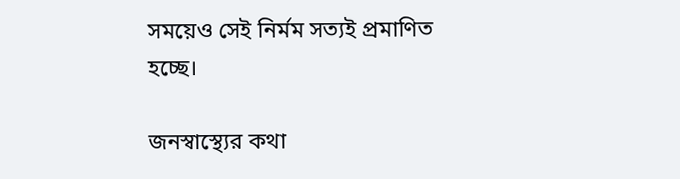সময়েও সেই নির্মম সত্যই প্রমাণিত হচ্ছে।

জনস্বাস্থ্যের কথা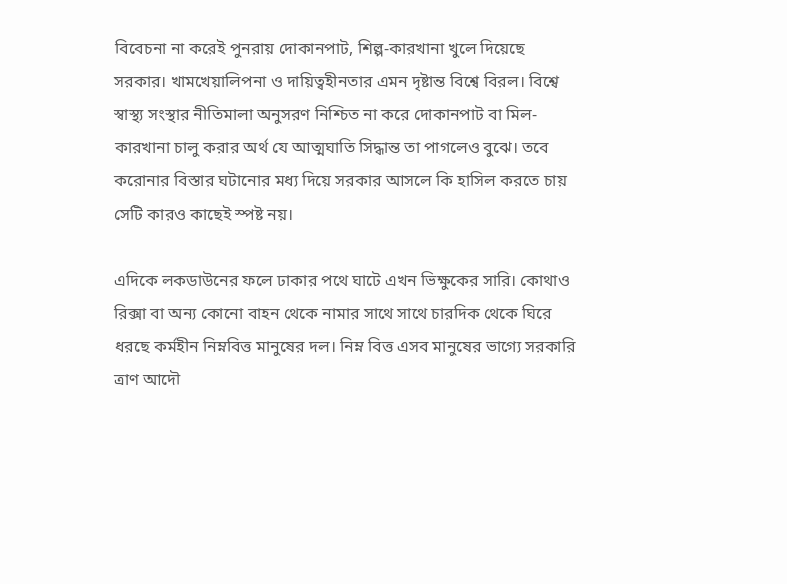বিবেচনা না করেই পুনরায় দোকানপাট, শিল্প-কারখানা খুলে দিয়েছে সরকার। খামখেয়ালিপনা ও দায়িত্বহীনতার এমন দৃষ্টান্ত বিশ্বে বিরল। বিশ্বে স্বাস্থ্য সংস্থার নীতিমালা অনুসরণ নিশ্চিত না করে দোকানপাট বা মিল-কারখানা চালু করার অর্থ যে আত্মঘাতি সিদ্ধান্ত তা পাগলেও বুঝে। তবে করোনার বিস্তার ঘটানোর মধ্য দিয়ে সরকার আসলে কি হাসিল করতে চায় সেটি কারও কাছেই স্পষ্ট নয়।

এদিকে লকডাউনের ফলে ঢাকার পথে ঘাটে এখন ভিক্ষুকের সারি। কোথাও রিক্সা বা অন্য কোনো বাহন থেকে নামার সাথে সাথে চারদিক থেকে ঘিরে ধরছে কর্মহীন নিম্নবিত্ত মানুষের দল। নিম্ন বিত্ত এসব মানুষের ভাগ্যে সরকারি ত্রাণ আদৌ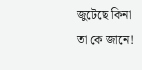জুটেছে কিনা তা কে জানে!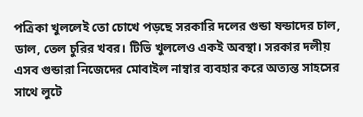পত্রিকা খুললেই তো চোখে পড়ছে সরকারি দলের গুন্ডা ষন্ডাদের চাল, ডাল, তেল চুরির খবর। টিভি খুললেও একই অবস্থা। সরকার দলীয় এসব গুন্ডারা নিজেদের মোবাইল নাম্বার ব্যবহার করে অত্যন্ত সাহসের সাথে লুটে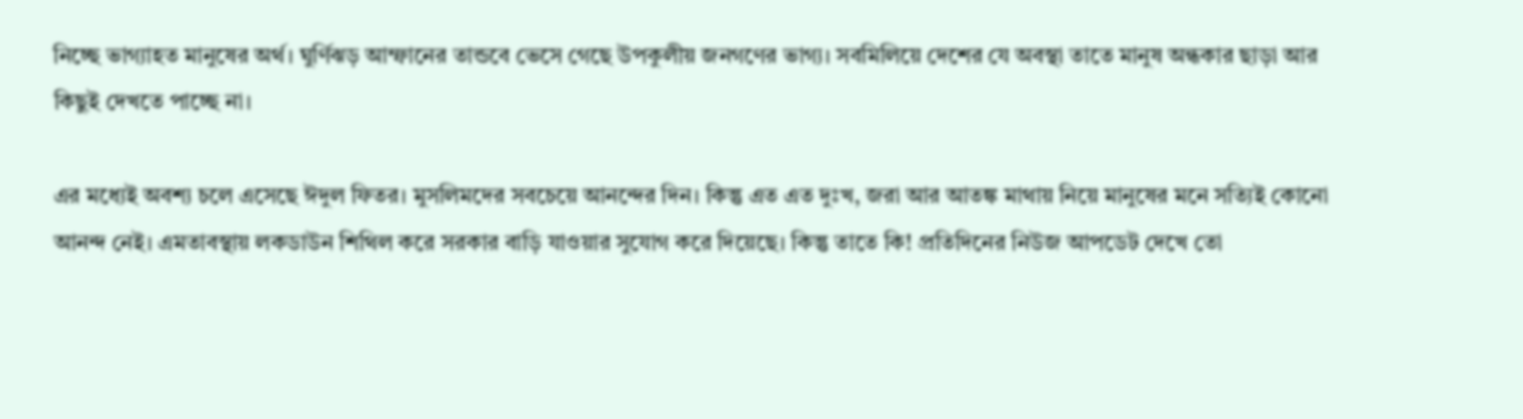নিচ্ছে ভাগ্যাহত মানুষের অর্থ। ঘুর্ণিঝড় আম্ফানের তান্ডবে ভেসে গেছে উপকুলীয় জনগণের ভাগ্য। সবমিলিয়ে দেশের যে অবস্থা তাতে মানুষ অন্ধকার ছাড়া আর কিছুই দেখতে পাচ্ছে না।

এর মধ্যেই অবশ্য চলে এসেছে ঈদুল ফিতর। মুসলিমদের সবচেয়ে আনন্দের দিন। কিন্তু এত এত দুঃখ, জরা আর আতঙ্ক মাথায় নিয়ে মানুষের মনে সত্যিই কোনো আনন্দ নেই। এমতাবস্থায় লকডাউন শিথিল করে সরকার বাড়ি যাওয়ার সুযোগ করে দিয়েছে। কিন্তু তাতে কি! প্রতিদিনের নিউজ আপডেট দেখে তো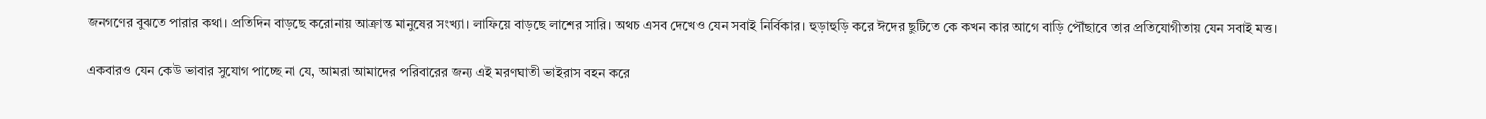জনগণের বুঝতে পারার কথা। প্রতিদিন বাড়ছে করোনায় আক্রান্ত মানুষের সংখ্যা। লাফিয়ে বাড়ছে লাশের সারি। অথচ এসব দেখেও যেন সবাই নির্বিকার। হুড়াহুড়ি করে ঈদের ছুটিতে কে কখন কার আগে বাড়ি পৌঁছাবে তার প্রতিযোগীতায় যেন সবাই মত্ত।

একবারও যেন কেউ ভাবার সুযোগ পাচ্ছে না যে, আমরা আমাদের পরিবারের জন্য এই মরণঘাতী ভাইরাস বহন করে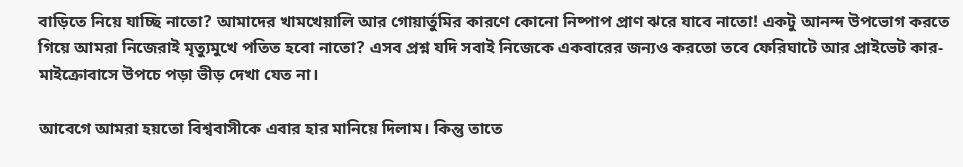বাড়িতে নিয়ে যাচ্ছি নাতো? আমাদের খামখেয়ালি আর গোয়ার্তুমির কারণে কোনো নিষ্পাপ প্রাণ ঝরে যাবে নাতো! একটু আনন্দ উপভোগ করতে গিয়ে আমরা নিজেরাই মৃত্যুমুখে পতিত হবো নাতো? এসব প্রশ্ন যদি সবাই নিজেকে একবারের জন্যও করতো তবে ফেরিঘাটে আর প্রাইভেট কার- মাইক্রোবাসে উপচে পড়া ভীড় দেখা যেত না।

আবেগে আমরা হয়তো বিশ্ববাসীকে এবার হার মানিয়ে দিলাম। কিন্তু তাতে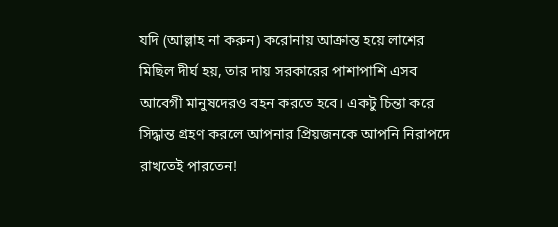যদি (আল্লাহ না করুন) করোনায় আক্রান্ত হয়ে লাশের মিছিল দীর্ঘ হয়, তার দায় সরকারের পাশাপাশি এসব আবেগী মানুষদেরও বহন করতে হবে। একটু চিন্তা করে সিদ্ধান্ত গ্রহণ করলে আপনার প্রিয়জনকে আপনি নিরাপদে রাখতেই পারতেন!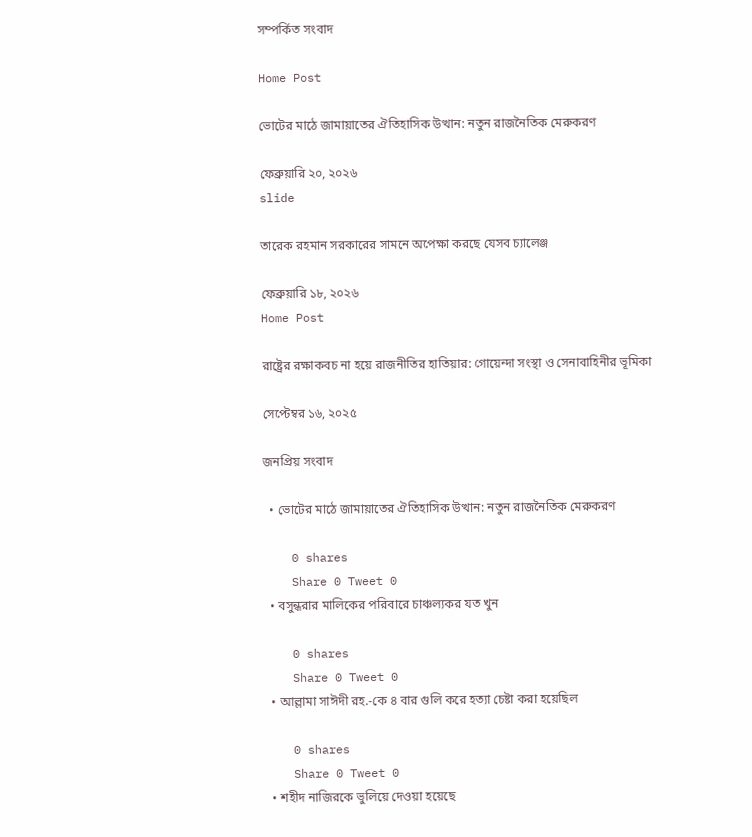সম্পর্কিত সংবাদ

Home Post

ভোটের মাঠে জামায়াতের ঐতিহাসিক উত্থান: নতুন রাজনৈতিক মেরুকরণ

ফেব্রুয়ারি ২০, ২০২৬
slide

তারেক রহমান সরকারের সামনে অপেক্ষা করছে যেসব চ্যালেঞ্জ

ফেব্রুয়ারি ১৮, ২০২৬
Home Post

রাষ্ট্রের রক্ষাকবচ না হয়ে রাজনীতির হাতিয়ার: গোয়েন্দা সংস্থা ও সেনাবাহিনীর ভূমিকা

সেপ্টেম্বর ১৬, ২০২৫

জনপ্রিয় সংবাদ

  • ভোটের মাঠে জামায়াতের ঐতিহাসিক উত্থান: নতুন রাজনৈতিক মেরুকরণ

    0 shares
    Share 0 Tweet 0
  • বসুন্ধরার মালিকের পরিবারে চাঞ্চল্যকর যত খুন

    0 shares
    Share 0 Tweet 0
  • আল্লামা সাঈদী রহ.-কে ৪ বার গুলি করে হত্যা চেষ্টা করা হয়েছিল

    0 shares
    Share 0 Tweet 0
  • শহীদ নাজিরকে ভুলিয়ে দেওয়া হয়েছে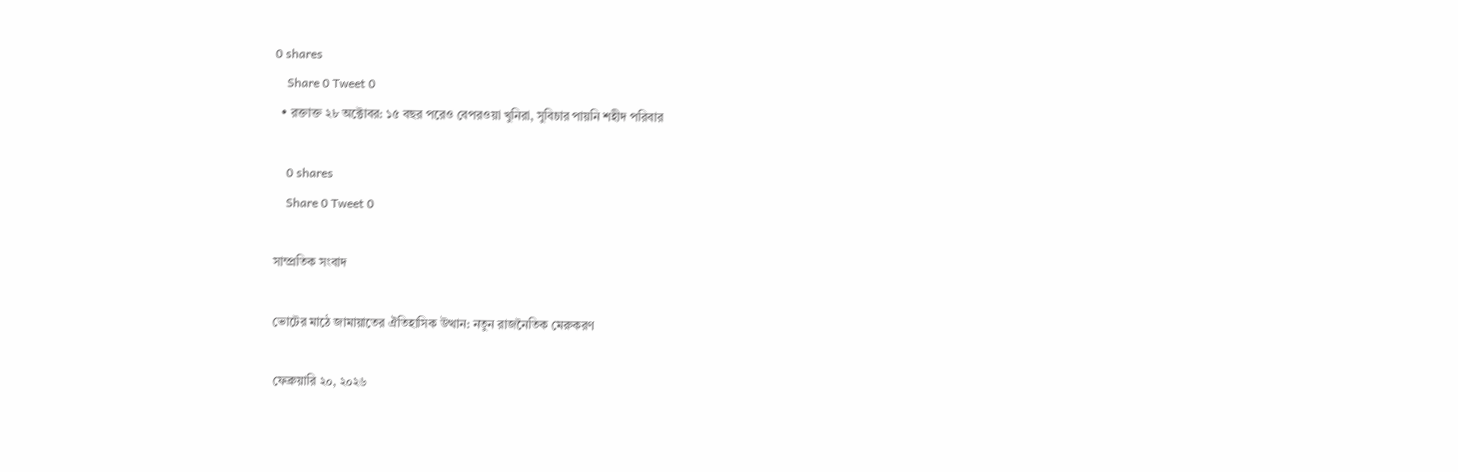0 shares
    Share 0 Tweet 0
  • রক্তাক্ত ২৮ অক্টোবর: ১৫ বছর পরেও বেপরওয়া খুনিরা, সুবিচার পায়নি শহীদ পরিবার

    0 shares
    Share 0 Tweet 0

সাম্প্রতিক সংবাদ

ভোটের মাঠে জামায়াতের ঐতিহাসিক উত্থান: নতুন রাজনৈতিক মেরুকরণ

ফেব্রুয়ারি ২০, ২০২৬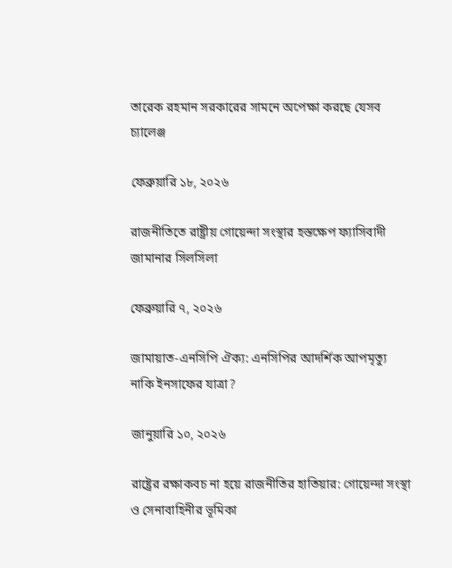তারেক রহমান সরকারের সামনে অপেক্ষা করছে যেসব চ্যালেঞ্জ

ফেব্রুয়ারি ১৮, ২০২৬

রাজনীতিতে রাষ্ট্রীয় গোয়েন্দা সংস্থার হস্তক্ষেপ ফ্যাসিবাদী জামানার সিলসিলা

ফেব্রুয়ারি ৭, ২০২৬

জামায়াত-এনসিপি ঐক্য: এনসিপির আদর্শিক আপমৃত্যু নাকি ইনসাফের যাত্রা?

জানুয়ারি ১০, ২০২৬

রাষ্ট্রের রক্ষাকবচ না হয়ে রাজনীতির হাতিয়ার: গোয়েন্দা সংস্থা ও সেনাবাহিনীর ভূমিকা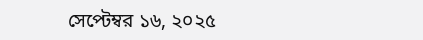সেপ্টেম্বর ১৬, ২০২৫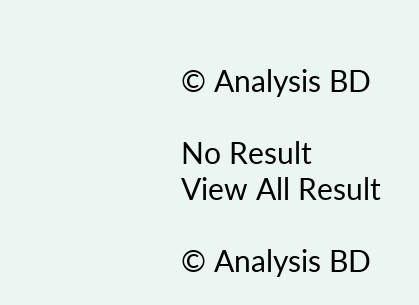© Analysis BD

No Result
View All Result

© Analysis BD